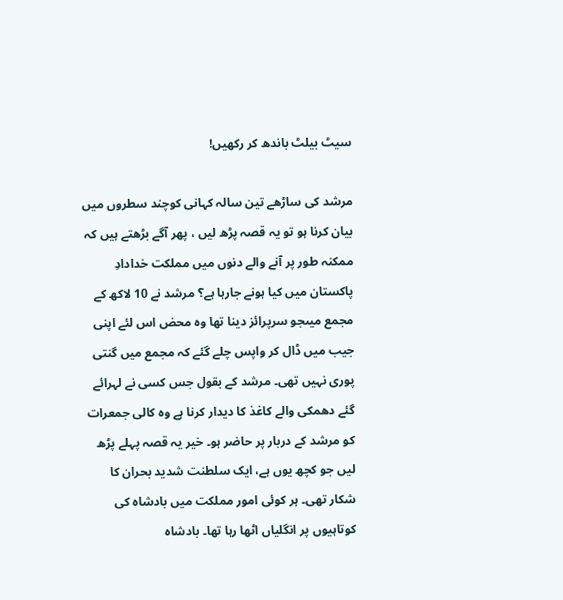سیٹ بیلٹ باندھ کر رکھیں!

مرشد کی ساڑھے تین سالہ کہانی کوچند سطروں میں بیان کرنا ہو تو یہ قصہ پڑھ لیں ، پھر آگے بڑھتے ہیں کہ ممکنہ طور پر آنے والے دنوں میں مملکت خدادادِ پاکستان میں کیا ہونے جارہا ہے؟ مرشد نے 10 لاکھ کے مجمع میںجو سرپرائز دینا تھا وہ محض اس لئے اپنی جیب میں ڈال کر واپس چلے گئے کہ مجمع میں گنتی پوری نہیں تھی۔ مرشد کے بقول جس کسی نے لہرائے گئے دھمکی والے کاغذ کا دیدار کرنا ہے وہ کالی جمعرات کو مرشد کے دربار پر حاضر ہو۔ خیر یہ قصہ پہلے پڑھ لیں جو کچھ یوں ہے، ایک سلطنت شدید بحران کا شکار تھی۔ ہر کوئی امور مملکت میں بادشاہ کی کوتاہیوں پر انگلیاں اٹھا رہا تھا۔ بادشاہ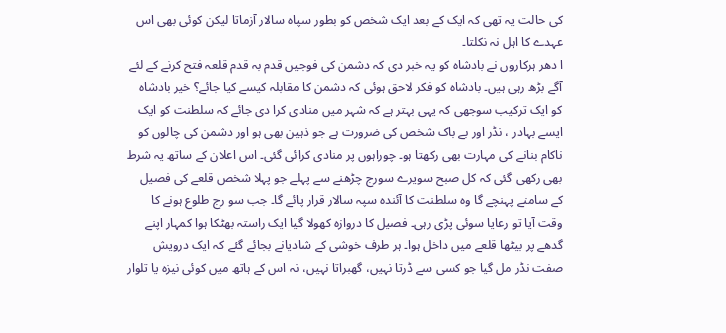کی حالت یہ تھی کہ ایک کے بعد ایک شخص کو بطور سپاہ سالار آزماتا لیکن کوئی بھی اس عہدے کا اہل نہ نکلتا۔
ا دھر ہرکاروں نے بادشاہ کو یہ خبر دی کہ دشمن کی فوجیں قدم بہ قدم قلعہ فتح کرنے کے لئے آگے بڑھ رہی ہیں۔ بادشاہ کو فکر لاحق ہوئی کہ دشمن کا مقابلہ کیسے کیا جائے؟ خیر بادشاہ کو ایک ترکیب سوجھی کہ یہی بہتر ہے کہ شہر میں منادی کرا دی جائے کہ سلطنت کو ایک ایسے بہادر ، نڈر اور بے باک شخص کی ضرورت ہے جو ذہین بھی ہو اور دشمن کی چالوں کو ناکام بنانے کی مہارت بھی رکھتا ہو۔ چوراہوں پر منادی کرائی گئی۔ اس اعلان کے ساتھ یہ شرط بھی رکھی گئی کہ کل صبح سویرے سورج چڑھنے سے پہلے جو پہلا شخص قلعے کی فصیل کے سامنے پہنچے گا وہ سلطنت کا آئندہ سپہ سالار قرار پائے گا۔ جب سو رج طلوع ہونے کا وقت آیا تو رعایا سوئی پڑی رہی۔ فصیل کا دروازہ کھولا گیا ایک راستہ بھٹکا ہوا کمہار اپنے گدھے پر بیٹھا قلعے میں داخل ہوا۔ ہر طرف خوشی کے شادیانے بجائے گئے کہ ایک درویش صفت نڈر مل گیا جو کسی سے ڈرتا نہیں، گھبراتا نہیں، نہ اس کے ہاتھ میں کوئی نیزہ یا تلوار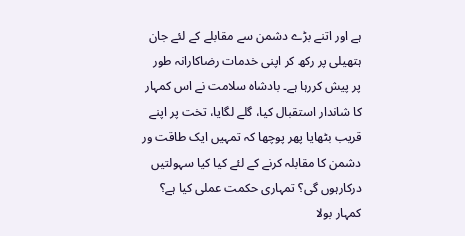ہے اور اتنے بڑے دشمن سے مقابلے کے لئے جان ہتھیلی پر رکھ کر اپنی خدمات رضاکارانہ طور پر پیش کررہا ہے۔ بادشاہ سلامت نے اس کمہار کا شاندار استقبال کیا، گلے لگایا، تخت پر اپنے قریب بٹھایا پھر پوچھا کہ تمہیں ایک طاقت ور دشمن کا مقابلہ کرنے کے لئے کیا کیا سہولتیں درکارہوں گی؟ تمہاری حکمت عملی کیا ہے؟ کمہار بولا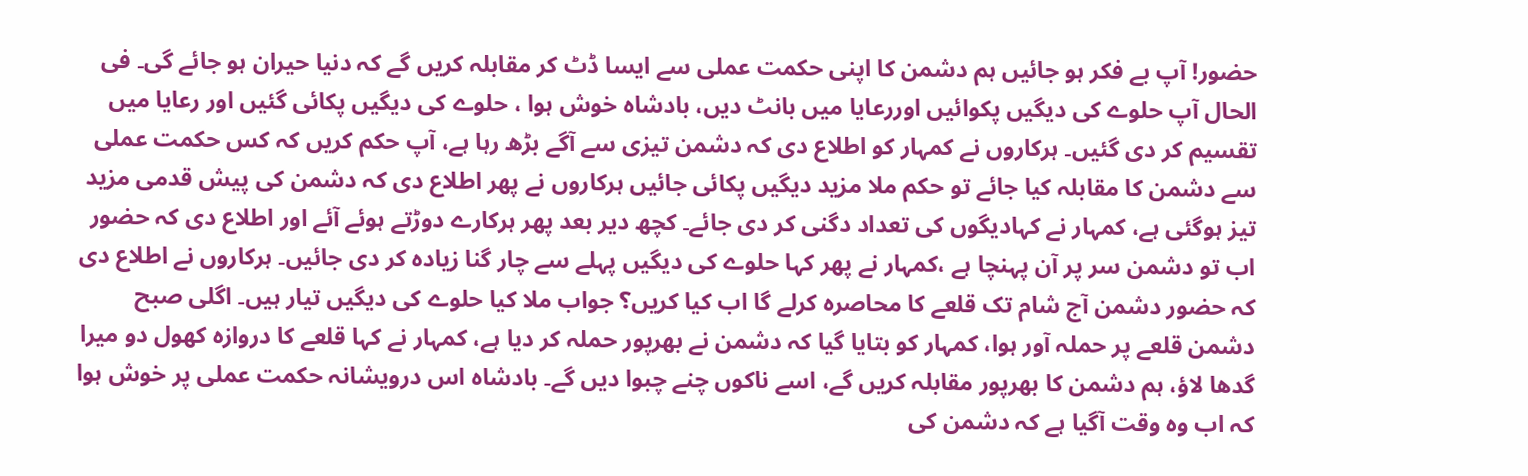حضور! آپ بے فکر ہو جائیں ہم دشمن کا اپنی حکمت عملی سے ایسا ڈٹ کر مقابلہ کریں گے کہ دنیا حیران ہو جائے گی۔ فی الحال آپ حلوے کی دیگیں پکوائیں اوررعایا میں بانٹ دیں، بادشاہ خوش ہوا ، حلوے کی دیگیں پکائی گئیں اور رعایا میں تقسیم کر دی گئیں۔ ہرکاروں نے کمہار کو اطلاع دی کہ دشمن تیزی سے آگے بڑھ رہا ہے، آپ حکم کریں کہ کس حکمت عملی سے دشمن کا مقابلہ کیا جائے تو حکم ملا مزید دیگیں پکائی جائیں ہرکاروں نے پھر اطلاع دی کہ دشمن کی پیش قدمی مزید تیز ہوگئی ہے، کمہار نے کہادیگوں کی تعداد دگنی کر دی جائے۔ کچھ دیر بعد پھر ہرکارے دوڑتے ہوئے آئے اور اطلاع دی کہ حضور اب تو دشمن سر پر آن پہنچا ہے ،کمہار نے پھر کہا حلوے کی دیگیں پہلے سے چار گنا زیادہ کر دی جائیں۔ ہرکاروں نے اطلاع دی کہ حضور دشمن آج شام تک قلعے کا محاصرہ کرلے گا اب کیا کریں؟ جواب ملا کیا حلوے کی دیگیں تیار ہیں۔ اگلی صبح دشمن قلعے پر حملہ آور ہوا، کمہار کو بتایا گیا کہ دشمن نے بھرپور حملہ کر دیا ہے، کمہار نے کہا قلعے کا دروازہ کھول دو میرا گدھا لاؤ، ہم دشمن کا بھرپور مقابلہ کریں گے، اسے ناکوں چنے چبوا دیں گے۔ بادشاہ اس درویشانہ حکمت عملی پر خوش ہوا کہ اب وہ وقت آگیا ہے کہ دشمن کی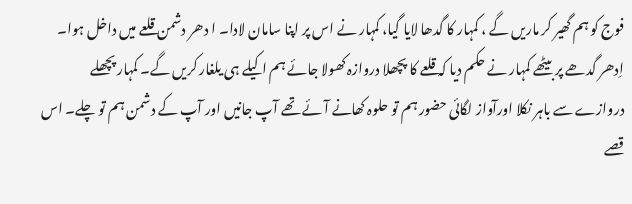فوج کو ہم گھیر کر ماریں گے ، کمہار کا گدھا لایا گیا، کمہار نے اس پر اپنا سامان لادا۔ ا دھر دشمن قلعے میں داخل ہوا۔ اِدھر گدھے پر بیٹھے کمہار نے حکم دیا کہ قلعے کا پچھلا دروازہ کھولا جائے ہم اکیلے ہی یلغار کریں گے۔ کمہار پچھلے دروازے سے باہر نکلا اورآواز لگائی حضور ہم تو حلوہ کھانے آئے تھے آپ جانیں اور آپ کے دشمن ہم تو چلے۔ اس قصے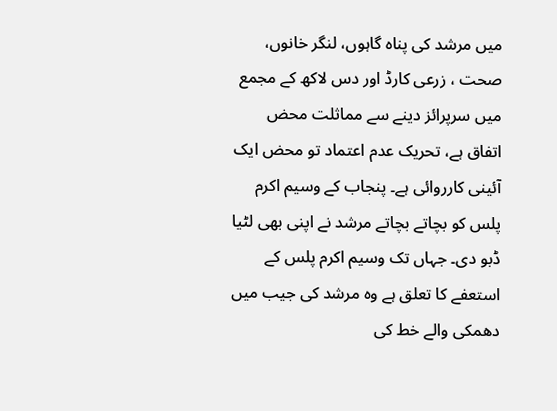میں مرشد کی پناہ گاہوں، لنگر خانوں، صحت ، زرعی کارڈ اور دس لاکھ کے مجمع میں سرپرائز دینے سے مماثلت محض اتفاق ہے، تحریک عدم اعتماد تو محض ایک آئینی کارروائی ہے۔ پنجاب کے وسیم اکرم پلس کو بچاتے بچاتے مرشد نے اپنی بھی لٹیا ڈبو دی۔ جہاں تک وسیم اکرم پلس کے استعفے کا تعلق ہے وہ مرشد کی جیب میں دھمکی والے خط کی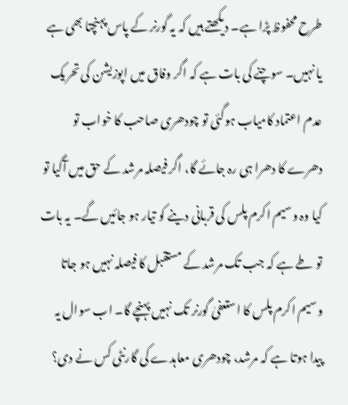طرح محفوظ پڑا ہے۔ دیکھتے ہیں کہ یہ گورنر کے پاس پہنچتا بھی ہے یا نہیں۔ سوچنے کی بات ہے کہ اگر وفاق میں اپوزیشن کی تحریک عدم اعتماد کامیاب ہوگئی تو چودھری صاحب کا خواب تو دھرے کا دھرا ہی رہ جائے گا، اگر فیصلہ مرشد کے حق میں آگیا تو کیا وہ وسیم اکرم پلس کی قربانی دینے کو تیار ہو جائیں گے۔ یہ بات تو طے ہے کہ جب تک مرشد کے مستقبل کا فیصلہ نہیں ہو جاتا وسیم اکرم پلس کا استعفیٰ گورنر تک نہیں پہنچے گا۔ اب سوال یہ پیدا ہوتا ہے کہ مرشد، چودھری معاہدے کی گارنٹی کس نے دی؟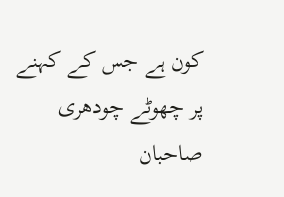کون ہے جس کے کہنے پر چھوٹے چودھری صاحبان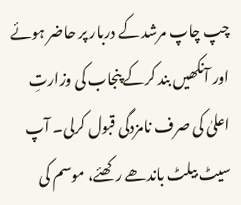چپ چاپ مرشد کے دربار پر حاضر ہوئے اور آنکھیں بند کرکے پنجاب کی وزارتِ اعلیٰ کی صرف نامزدگی قبول کرلی۔ آپ سیٹ بیلٹ باندھے رکھئے، موسم کی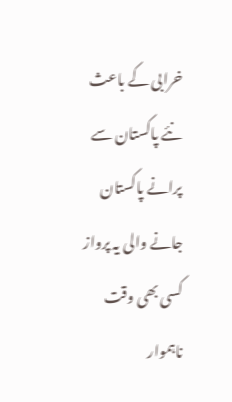خرابی کے باعث نئے پاکستان سے پرانے پاکستان جانے والی یہ پرواز کسی بھی وقت ناہموار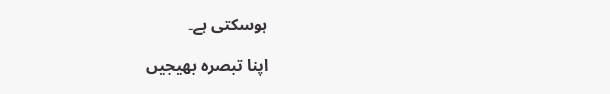ہوسکتی ہے۔

اپنا تبصرہ بھیجیں